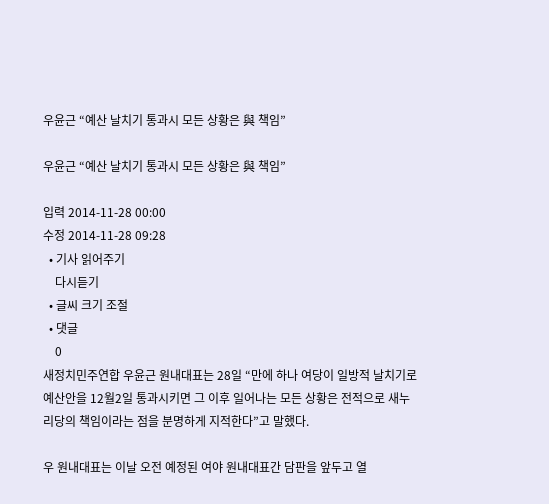우윤근 “예산 날치기 통과시 모든 상황은 與 책임”

우윤근 “예산 날치기 통과시 모든 상황은 與 책임”

입력 2014-11-28 00:00
수정 2014-11-28 09:28
  • 기사 읽어주기
    다시듣기
  • 글씨 크기 조절
  • 댓글
    0
새정치민주연합 우윤근 원내대표는 28일 “만에 하나 여당이 일방적 날치기로 예산안을 12월2일 통과시키면 그 이후 일어나는 모든 상황은 전적으로 새누리당의 책임이라는 점을 분명하게 지적한다”고 말했다.

우 원내대표는 이날 오전 예정된 여야 원내대표간 담판을 앞두고 열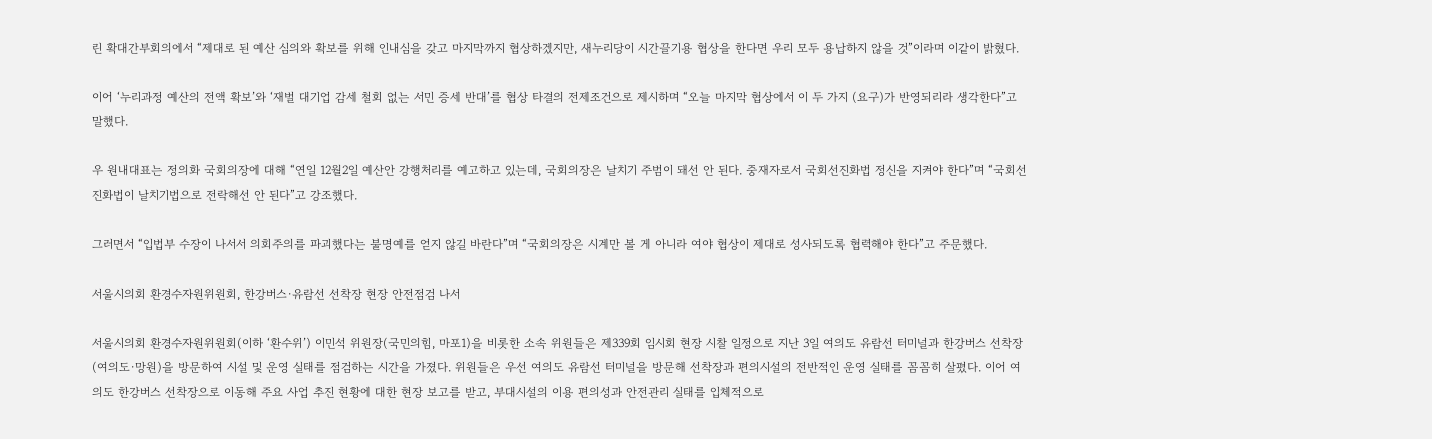린 확대간부회의에서 “제대로 된 예산 심의와 확보를 위해 인내심을 갖고 마지막까지 협상하겠지만, 새누리당이 시간끌기용 협상을 한다면 우리 모두 용납하지 않을 것”이라며 이같이 밝혔다.

이어 ‘누리과정 예산의 전액 확보’와 ‘재벌 대기업 감세 철회 없는 서민 증세 반대’를 협상 타결의 전제조건으로 제시하며 “오늘 마지막 협상에서 이 두 가지 (요구)가 반영되리라 생각한다”고 말했다.

우 원내대표는 정의화 국회의장에 대해 “연일 12월2일 예산안 강행처리를 예고하고 있는데, 국회의장은 날치기 주범이 돼선 안 된다. 중재자로서 국회선진화법 정신을 지켜야 한다”며 “국회선진화법이 날치기법으로 전락해선 안 된다”고 강조했다.

그러면서 “입법부 수장이 나서서 의회주의를 파괴했다는 불명예를 얻지 않길 바란다”며 “국회의장은 시계만 볼 게 아니라 여야 협상이 제대로 성사되도록 협력해야 한다”고 주문했다.

서울시의회 환경수자원위원회, 한강버스·유람선 선착장 현장 안전점검 나서

서울시의회 환경수자원위원회(이하 ‘환수위’) 이민석 위원장(국민의힘, 마포1)을 비롯한 소속 위원들은 제339회 임시회 현장 시찰 일정으로 지난 3일 여의도 유람선 터미널과 한강버스 선착장(여의도·망원)을 방문하여 시설 및 운영 실태를 점검하는 시간을 가졌다. 위원들은 우선 여의도 유람선 터미널을 방문해 선착장과 편의시설의 전반적인 운영 실태를 꼼꼼히 살폈다. 이어 여의도 한강버스 선착장으로 이동해 주요 사업 추진 현황에 대한 현장 보고를 받고, 부대시설의 이용 편의성과 안전관리 실태를 입체적으로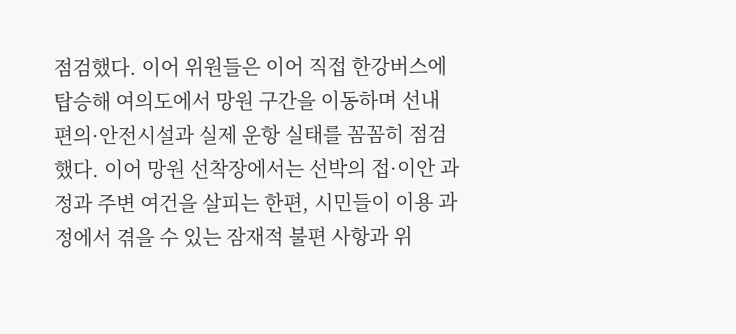점검했다. 이어 위원들은 이어 직접 한강버스에 탑승해 여의도에서 망원 구간을 이동하며 선내 편의·안전시설과 실제 운항 실태를 꼼꼼히 점검했다. 이어 망원 선착장에서는 선박의 접·이안 과정과 주변 여건을 살피는 한편, 시민들이 이용 과정에서 겪을 수 있는 잠재적 불편 사항과 위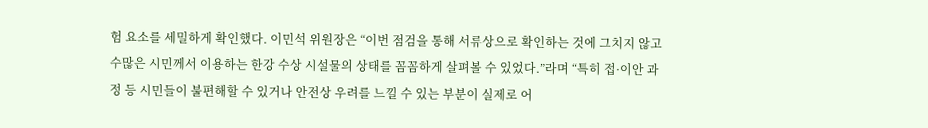험 요소를 세밀하게 확인했다. 이민석 위원장은 “이번 점검을 통해 서류상으로 확인하는 것에 그치지 않고 수많은 시민께서 이용하는 한강 수상 시설물의 상태를 꼼꼼하게 살펴볼 수 있었다.”라며 “특히 접·이안 과정 등 시민들이 불편해할 수 있거나 안전상 우려를 느낄 수 있는 부분이 실제로 어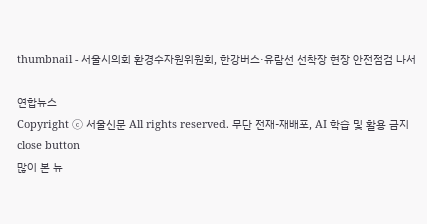thumbnail - 서울시의회 환경수자원위원회, 한강버스·유람선 선착장 현장 안전점검 나서

연합뉴스
Copyright ⓒ 서울신문 All rights reserved. 무단 전재-재배포, AI 학습 및 활용 금지
close button
많이 본 뉴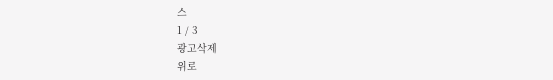스
1 / 3
광고삭제
위로